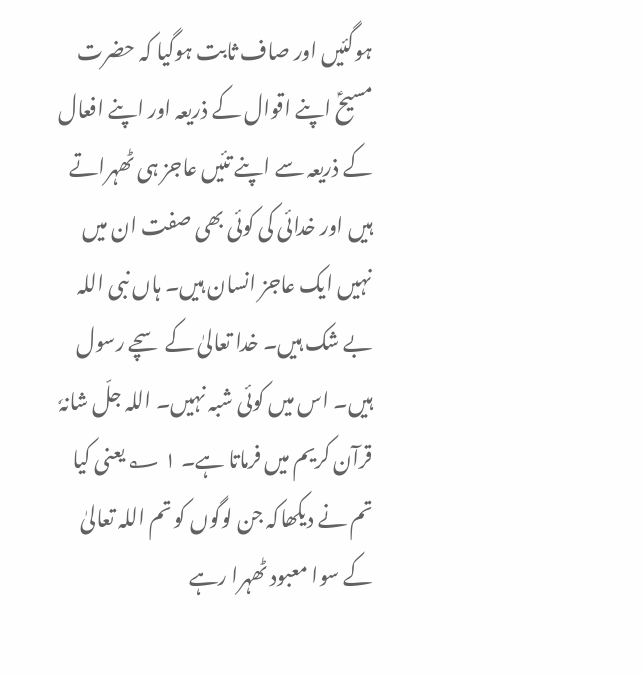ہوگئیں اور صاف ثابت ہوگیا کہ حضرت مسیحؑ اپنے اقوال کے ذریعہ اور اپنے افعال کے ذریعہ سے اپنے تئیں عاجز ہی ٹھہراتے ہیں اور خدائی کی کوئی بھی صفت ان میں نہیں ایک عاجز انسان ہیں۔ ہاں نبی اللہ بے شک ہیں۔ خدا تعالیٰ کے سچے رسول ہیں۔ اس میں کوئی شبہ نہیں۔ اللہ جلّ شانہٗ قرآن کریم میں فرماتا ہے۔ ۱ ؂ یعنی کیا تم نے دیکھاکہ جن لوگوں کو تم اللہ تعالیٰ کے سوا معبود ٹھہرا رہے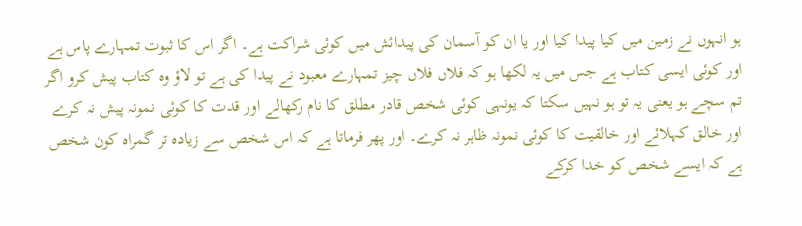ہو انہوں نے زمین میں کیا پیدا کیا اور یا ان کو آسمان کی پیدائش میں کوئی شراکت ہے۔ اگر اس کا ثبوت تمہارے پاس ہے اور کوئی ایسی کتاب ہے جس میں یہ لکھا ہو کہ فلاں فلاں چیز تمہارے معبود نے پیدا کی ہے تو لاؤ وہ کتاب پیش کرو اگر تم سچے ہو یعنی یہ تو ہو نہیں سکتا کہ یونہی کوئی شخص قادر مطلق کا نام رکھالے اور قدت کا کوئی نمونہ پیش نہ کرے اور خالق کہلائے اور خالقیت کا کوئی نمونہ ظاہر نہ کرے۔ اور پھر فرماتا ہے کہ اس شخص سے زیادہ تر گمراہ کون شخص ہے کہ ایسے شخص کو خدا کرکے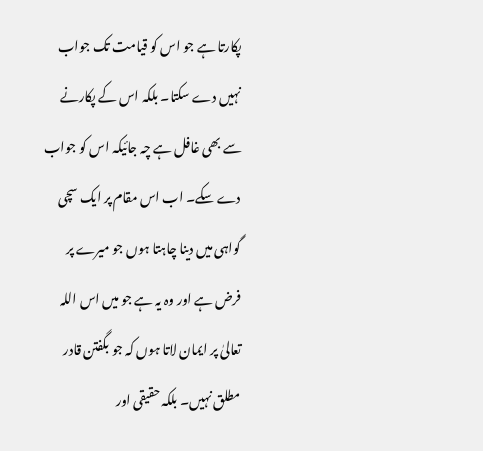پکارتا ہے جو اس کو قیامت تک جواب نہیں دے سکتا۔ بلکہ اس کے پکارنے سے بھی غافل ہے چہ جائیکہ اس کو جواب دے سکے۔ اب اس مقام پر ایک سچی گواہی میں دینا چاہتا ہوں جو میرے پر فرض ہے اور وہ یہ ہے جو میں اس اللہ تعالیٰ پر ایمان لاتا ہوں کہ جو بگفتن قادر مطلق نہیں۔ بلکہ حقیقی اور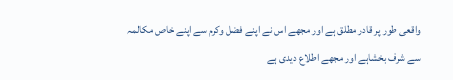واقعی طور پر قادر مطلق ہے اور مجھے اس نے اپنے فضل وکرم سے اپنے خاص مکالمہ سے شرف بخشاہے اور مجھے اطلاع دیدی ہے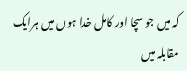کہ میں جو سچا اور کامل خدا ہوں میں ہرایک مقابلہ میں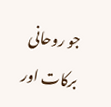جو روحانی برکات اور